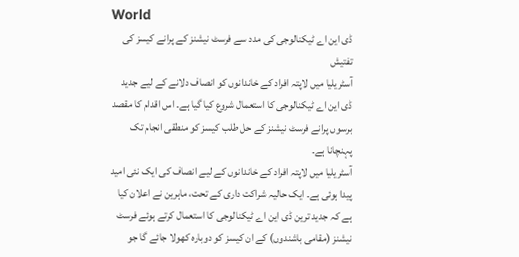World
ڈی این اے ٹیکنالوجی کی مدد سے فرسٹ نیشنز کے پرانے کیسز کی تفتیش
آسٹریلیا میں لاپتہ افراد کے خاندانوں کو انصاف دلانے کے لیے جدید ڈی این اے ٹیکنالوجی کا استعمال شروع کیا گیا ہے۔ اس اقدام کا مقصد برسوں پرانے فرسٹ نیشنز کے حل طلب کیسز کو منطقی انجام تک پہنچانا ہے۔
آسٹریلیا میں لاپتہ افراد کے خاندانوں کے لیے انصاف کی ایک نئی امید پیدا ہوئی ہے۔ ایک حالیہ شراکت داری کے تحت، ماہرین نے اعلان کیا ہے کہ جدید ترین ڈی این اے ٹیکنالوجی کا استعمال کرتے ہوئے فرسٹ نیشنز (مقامی باشندوں) کے ان کیسز کو دوبارہ کھولا جائے گا جو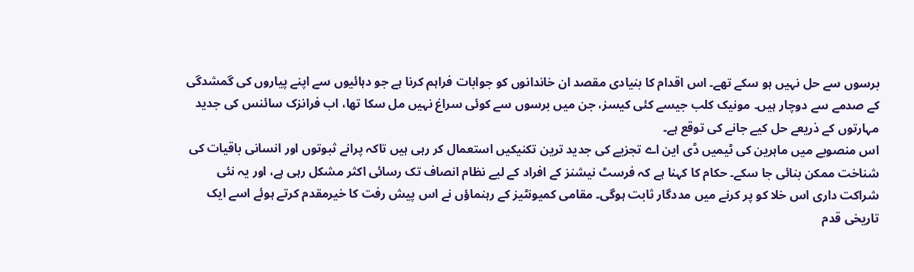برسوں سے حل نہیں ہو سکے تھے۔ اس اقدام کا بنیادی مقصد ان خاندانوں کو جوابات فراہم کرنا ہے جو دہائیوں سے اپنے پیاروں کی گمشدگی کے صدمے سے دوچار ہیں۔ مونیک کلب جیسے کئی کیسز، جن میں برسوں سے کوئی سراغ نہیں مل سکا تھا، اب فرانزک سائنس کی جدید مہارتوں کے ذریعے حل کیے جانے کی توقع ہے۔
اس منصوبے میں ماہرین کی ٹیمیں ڈی این اے تجزیے کی جدید ترین تکنیکیں استعمال کر رہی ہیں تاکہ پرانے ثبوتوں اور انسانی باقیات کی شناخت ممکن بنائی جا سکے۔ حکام کا کہنا ہے کہ فرسٹ نیشنز کے افراد کے لیے نظام انصاف تک رسائی اکثر مشکل رہی ہے، اور یہ نئی شراکت داری اس خلا کو پر کرنے میں مددگار ثابت ہوگی۔ مقامی کمیونٹیز کے رہنماؤں نے اس پیش رفت کا خیرمقدم کرتے ہوئے اسے ایک تاریخی قدم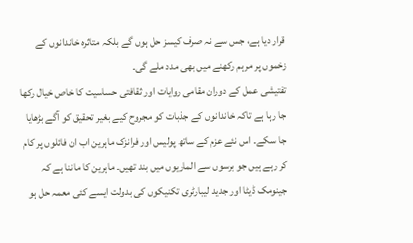قرار دیا ہے، جس سے نہ صرف کیسز حل ہوں گے بلکہ متاثرہ خاندانوں کے زخموں پر مرہم رکھنے میں بھی مدد ملے گی۔
تفتیشی عمل کے دوران مقامی روایات اور ثقافتی حساسیت کا خاص خیال رکھا جا رہا ہے تاکہ خاندانوں کے جذبات کو مجروح کیے بغیر تحقیق کو آگے بڑھایا جا سکے۔ اس نئے عزم کے ساتھ پولیس اور فرانزک ماہرین اب ان فائلوں پر کام کر رہے ہیں جو برسوں سے الماریوں میں بند تھیں۔ ماہرین کا ماننا ہے کہ جینومک ڈیٹا اور جدید لیبارٹری تکنیکوں کی بدولت ایسے کئی معمہ حل ہو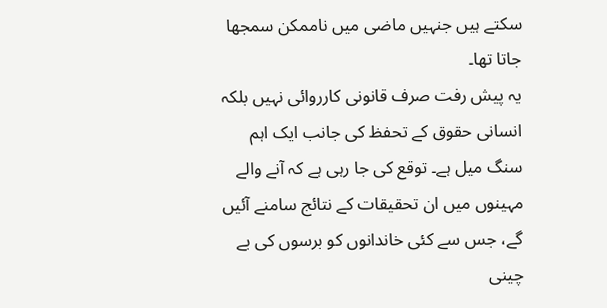سکتے ہیں جنہیں ماضی میں ناممکن سمجھا جاتا تھا۔
یہ پیش رفت صرف قانونی کارروائی نہیں بلکہ انسانی حقوق کے تحفظ کی جانب ایک اہم سنگ میل ہے۔ توقع کی جا رہی ہے کہ آنے والے مہینوں میں ان تحقیقات کے نتائج سامنے آئیں گے، جس سے کئی خاندانوں کو برسوں کی بے چینی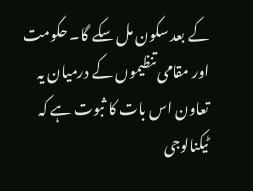کے بعد سکون مل سکے گا۔ حکومت اور مقامی تنظیموں کے درمیان یہ تعاون اس بات کا ثبوت ہے کہ ٹیکنالوجی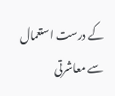کے درست استعمال سے معاشرتی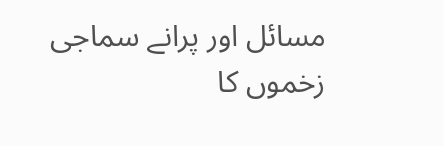مسائل اور پرانے سماجی زخموں کا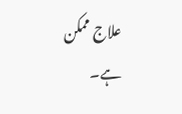علاج ممکن ہے۔